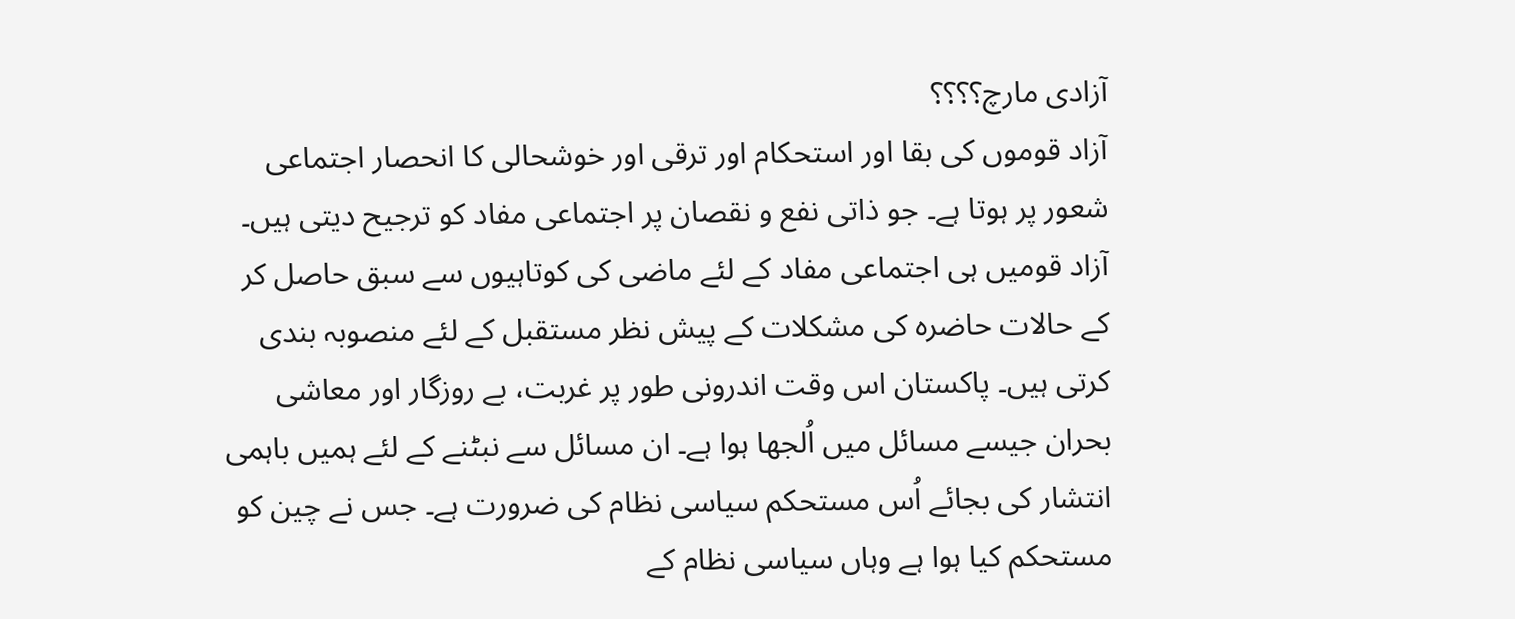آزادی مارچ؟؟؟؟
آزاد قوموں کی بقا اور استحکام اور ترقی اور خوشحالی کا انحصار اجتماعی شعور پر ہوتا ہے۔ جو ذاتی نفع و نقصان پر اجتماعی مفاد کو ترجیح دیتی ہیں۔ آزاد قومیں ہی اجتماعی مفاد کے لئے ماضی کی کوتاہیوں سے سبق حاصل کر کے حالات حاضرہ کی مشکلات کے پیش نظر مستقبل کے لئے منصوبہ بندی کرتی ہیں۔ پاکستان اس وقت اندرونی طور پر غربت، بے روزگار اور معاشی بحران جیسے مسائل میں اُلجھا ہوا ہے۔ ان مسائل سے نبٹنے کے لئے ہمیں باہمی انتشار کی بجائے اُس مستحکم سیاسی نظام کی ضرورت ہے۔ جس نے چین کو مستحکم کیا ہوا ہے وہاں سیاسی نظام کے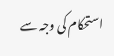استحکام کی وجہ سے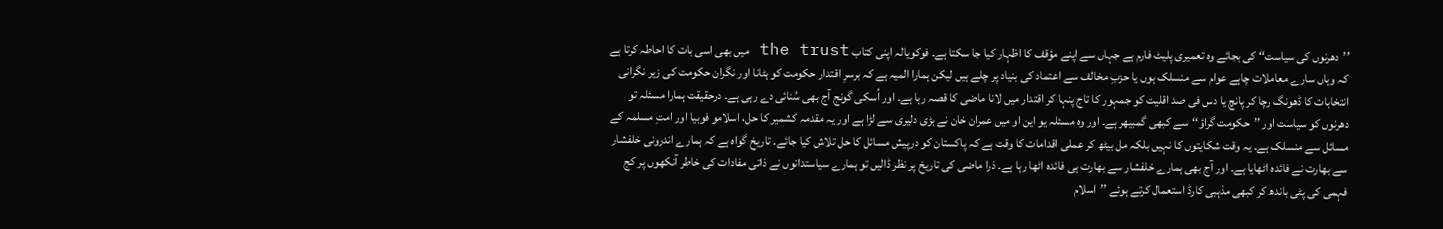’’دھرنوں کی سیاست‘‘ کی بجائے وہ تعمیری پلیٹ فارم ہے جہاں سے اپنے مؤقف کا اظہار کیا جا سکتا ہے۔ فوکویالہ اپنی کتاب the trust میں بھی اسی بات کا احاطہ کرتا ہے کہ وہاں سارے معاملات چاہے عوام سے منسلک ہوں یا حزبِ مخالف سے اعتماد کی بنیاد پر چلے ہیں لیکن ہمارا المیہ ہے کہ برسرِ اقتدار حکومت کو ہٹانا اور نگران حکومت کی زیر نگرانی انتخابات کا ڈھونگ رچا کر پانچ یا دس فی صد اقلیت کو جمہور کا تاج پنہا کر اقتدار میں لانا ماضی کا قصہ رہا ہے۔ اور اُسکی گونج آج بھی سُنائی دے رہی ہے۔ درحقیقت ہمارا مسئلہ تو دھرنوں کو سیاست اور ’’حکومت گراؤ‘‘سے کبھی گمبیھر ہے۔ اور وہ مسئلہ یو این او میں عمران خان نے بڑی دلیری سے لڑا ہے اور یہ مقدمہ کشمیر کا حل، اسلامو فوبیا اور امتِ مسلمہ کے مسائل سے منسلک ہے۔ یہ وقت شکایتوں کا نہیں بلکہ مل بیٹھ کر عملی اقدامات کا وقت ہے کہ پاکستان کو درپیش مسائل کا حل تلاش کیا جائے۔ تاریخ گواہ ہے کہ ہمارے اندرونی خلفشار سے بھارت نے فائدہ اٹھایا ہے۔ اور آج بھی ہمارے خلفشار سے بھارت ہی فائدہ اٹھا رہا ہے۔ ذرا ماضی کی تاریخ پر نظر ڈالیں تو ہمارے سیاستدانوں نے ذاتی مفادات کی خاطر آنکھوں پر کج فہمی کی پٹی باندھ کر کبھی مذہبی کارڈ استعمال کرتے ہوئے ’’اسلام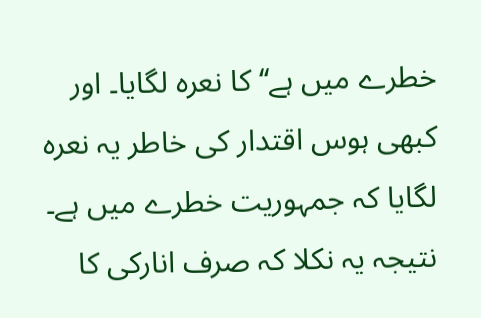خطرے میں ہے‘‘ کا نعرہ لگایا۔ اور کبھی ہوس اقتدار کی خاطر یہ نعرہ لگایا کہ جمہوریت خطرے میں ہے۔ نتیجہ یہ نکلا کہ صرف انارکی کا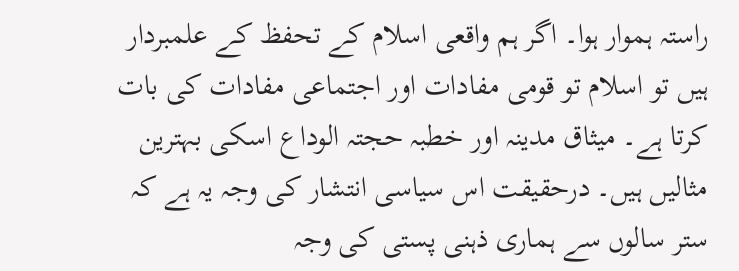راستہ ہموار ہوا۔ اگر ہم واقعی اسلام کے تحفظ کے علمبردار ہیں تو اسلام تو قومی مفادات اور اجتماعی مفادات کی بات کرتا ہے۔ میثاق مدینہ اور خطبہ حجتہ الوداع اسکی بہترین مثالیں ہیں۔ درحقیقت اس سیاسی انتشار کی وجہ یہ ہے کہ ستر سالوں سے ہماری ذہنی پستی کی وجہ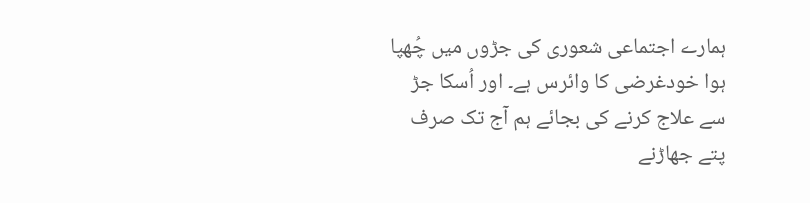ہمارے اجتماعی شعوری کی جڑوں میں چُھپا ہوا خودغرضی کا وائرس ہے۔ اور اُسکا جڑ سے علاج کرنے کی بجائے ہم آج تک صرف پتے جھاڑنے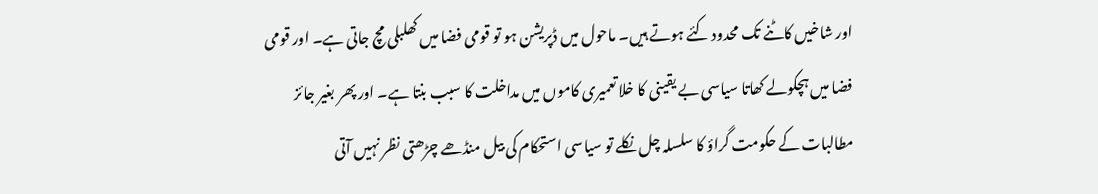اور شاخیں کاٹنے تک محدود کئے ہوتے ہیں۔ ماحول میں ڈپریشن ہو تو قومی فضا میں کھلبلی مچ جاتی ہے۔ اور قومی فضا میں ہچکولے کھاتا سیاسی بے یقینی کا خلا تعمیری کاموں میں مداخلت کا سبب بنتا ہے۔ اور پھر بغیر جائز مطالبات کے حکومت گراؤ کا سلسلہ چل نکلے تو سیاسی استحکام کی بیل منڈھے چڑھتی نظر نہیں آتی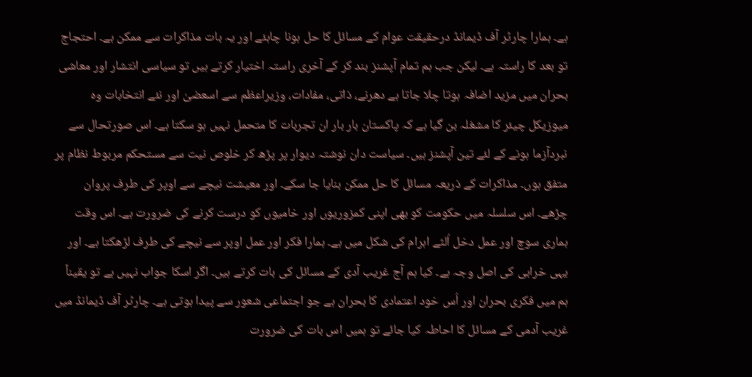ہے۔ ہمارا چارٹر آف ڈیمانڈ درحقیقت عوام کے مسائل کا حل ہونا چاہئے اور یہ بات مذاکرات سے ممکن ہے۔ احتجاج تو بعد کا راستہ ہے۔ لیکن جب ہم تمام آپشنز بند کر کے آخری راستہ اختیار کرتے ہیں تو سیاسی انتشار اور معاشی بحران میں مزید اضافہ ہوتا چلا جاتا ہے دھرنے، ذاتی، مفادات، وزیراعظم سے اسعضیٰ اور نئے انتخابات وہ میوزیکل چیئر کا مشغلہ بن گیا ہے کہ پاکستان بار بار ان تجربات کا متحمل نہیں ہو سکتا ہے۔ اس صورتحال سے نبردآزما ہونے کے لئے تین آپشنز ہیں۔ سیاست دان نوشتہ دیوار پر پڑھ کر خلوص نیت سے مستحکم مربوط نظام پر متفق ہوں۔ مذاکرات کے ذریعہ مسائل کا حل ممکن بنایا جا سکے۔ اور معیشت نیچے سے اوپر کی طرف پروان چڑھے۔ اس سلسلہ میں حکومت کو بھی اپنی کمزوریوں اور خامیوں کو درست کرنے کی ضرورت ہے۔ اس وقت ہماری سوچ اور عمل دخل اُلٹے اہرام کی شکل میں ہے۔ ہمارا فکر اور عمل اوپر سے نیچے کی طرف لڑھکتا ہے۔ اور یہی خرابی کی اصل وجہ ہے۔ کیا ہم آج غریب آدی کے مسائل کی بات کرتے ہیں۔ اگر اسکا جواب نہیں ہے تو یقیناً ہم میں فکری بحران اور اُس خود اعتمادی کا بحران ہے جو اجتماعی شعور سے پیدا ہوتی ہے۔ چارٹر آف ڈیمانڈ میں غریب آدمی کے مسائل کا احاطہ کیا جائے تو ہمیں اس بات کی ضرورت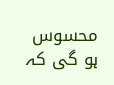محسوس ہو گی کہ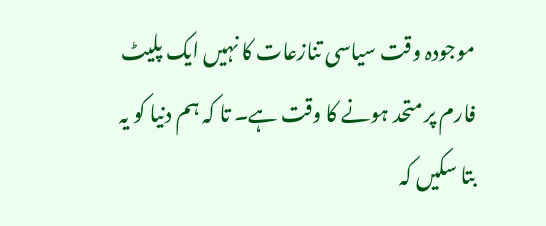موجودہ وقت سیاسی تنازعات کا نہیں ایک پلیٹ فارم پر متحد ہونے کا وقت ہے۔ تا کہ ہم دنیا کو یہ بتا سکیں کہ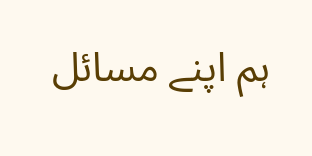ہم اپنے مسائل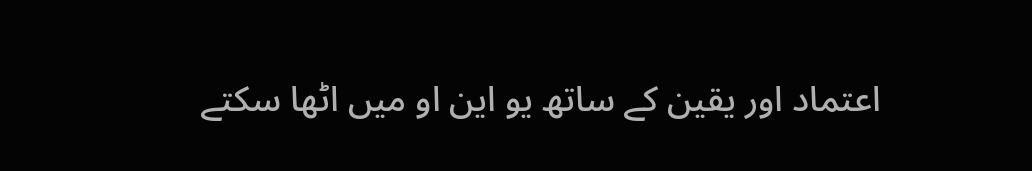اعتماد اور یقین کے ساتھ یو این او میں اٹھا سکتے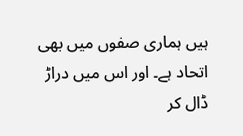ہیں ہماری صفوں میں بھی اتحاد ہے۔ اور اس میں دراڑ ڈال کر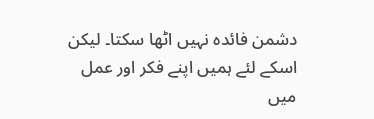دشمن فائدہ نہیں اٹھا سکتا۔ لیکن اسکے لئے ہمیں اپنے فکر اور عمل میں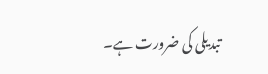تبدیلی کی ضرورت ہے۔